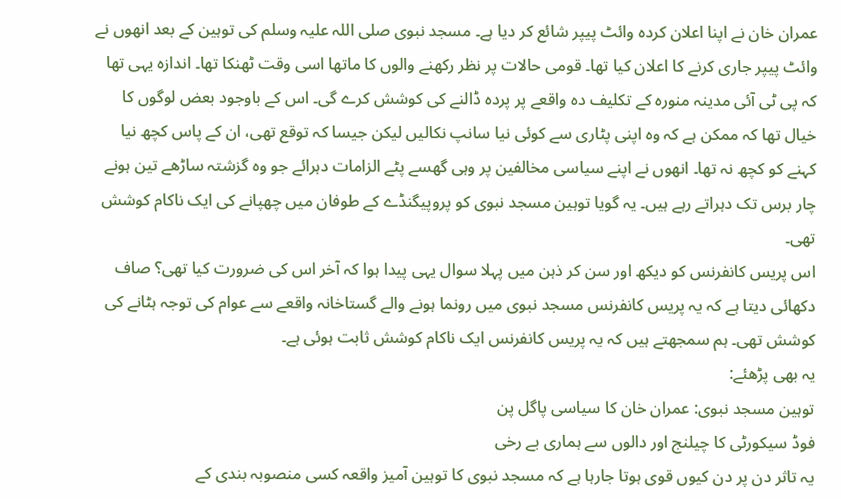عمران خان نے اپنا اعلان کردہ وائٹ پیپر شائع کر دیا ہے۔ مسجد نبوی صلی اللہ علیہ وسلم کی توہین کے بعد انھوں نے وائٹ پیپر جاری کرنے کا اعلان کیا تھا۔ قومی حالات پر نظر رکھنے والوں کا ماتھا اسی وقت ٹھنکا تھا۔ اندازہ یہی تھا کہ پی ٹی آئی مدینہ منورہ کے تکلیف دہ واقعے پر پردہ ڈالنے کی کوشش کرے گی۔ اس کے باوجود بعض لوگوں کا خیال تھا کہ ممکن ہے کہ وہ اپنی پٹاری سے کوئی نیا سانپ نکالیں لیکن جیسا کہ توقع تھی، ان کے پاس کچھ نیا کہنے کو کچھ نہ تھا۔ انھوں نے اپنے سیاسی مخالفین پر وہی گھسے پٹے الزامات دہرائے جو وہ گزشتہ ساڑھے تین ہونے چار برس تک دہراتے رہے ہیں۔ یہ گویا توہین مسجد نبوی کو پروپیگنڈے کے طوفان میں چھپانے کی ایک ناکام کوشش تھی۔
اس پریس کانفرنس کو دیکھ اور سن کر ذہن میں پہلا سوال یہی پیدا ہوا کہ آخر اس کی ضرورت کیا تھی؟ صاف دکھائی دیتا ہے کہ یہ پریس کانفرنس مسجد نبوی میں رونما ہونے والے گستاخانہ واقعے سے عوام کی توجہ ہٹانے کی کوشش تھی۔ ہم سمجھتے ہیں کہ یہ پریس کانفرنس ایک ناکام کوشش ثابت ہوئی ہے۔
یہ بھی پڑھئے:
توہین مسجد نبوی: عمران خان کا سیاسی پاگل پن
فوڈ سیکورٹی کا چیلنج اور دالوں سے ہماری بے رخی
یہ تاثر دن پر دن کیوں قوی ہوتا جارہا ہے کہ مسجد نبوی کا توہین آمیز واقعہ کسی منصوبہ بندی کے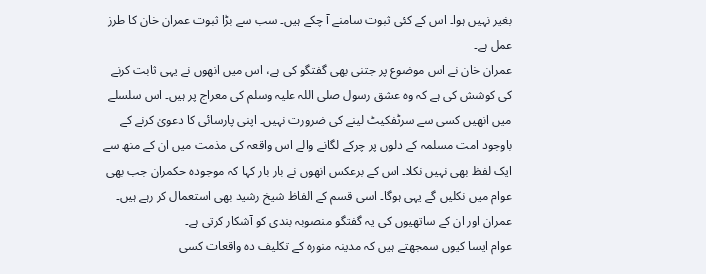بغیر نہیں ہوا۔ اس کے کئی ثبوت سامنے آ چکے ہیں۔ سب سے بڑا ثبوت عمران خان کا طرز عمل ہے۔
عمران خان نے اس موضوع پر جتنی بھی گفتگو کی ہے، اس میں انھوں نے یہی ثابت کرنے کی کوشش کی ہے کہ وہ عشق رسول صلی اللہ علیہ وسلم کی معراج پر ہیں۔ اس سلسلے میں انھیں کسی سے سرٹفکیٹ لینے کی ضرورت نہیں۔ اپنی پارسائی کا دعویٰ کرنے کے باوجود امت مسلمہ کے دلوں پر چرکے لگانے والے اس واقعہ کی مذمت میں ان کے منھ سے ایک لفظ بھی نہیں نکلا۔ اس کے برعکس انھوں نے بار بار کہا کہ موجودہ حکمران جب بھی عوام میں نکلیں گے یہی ہوگا۔ اسی قسم کے الفاظ شیخ رشید بھی استعمال کر رہے ہیں۔ عمران اور ان کے ساتھیوں کی یہ گفتگو منصوبہ بندی کو آشکار کرتی ہے۔
عوام ایسا کیوں سمجھتے ہیں کہ مدینہ منورہ کے تکلیف دہ واقعات کسی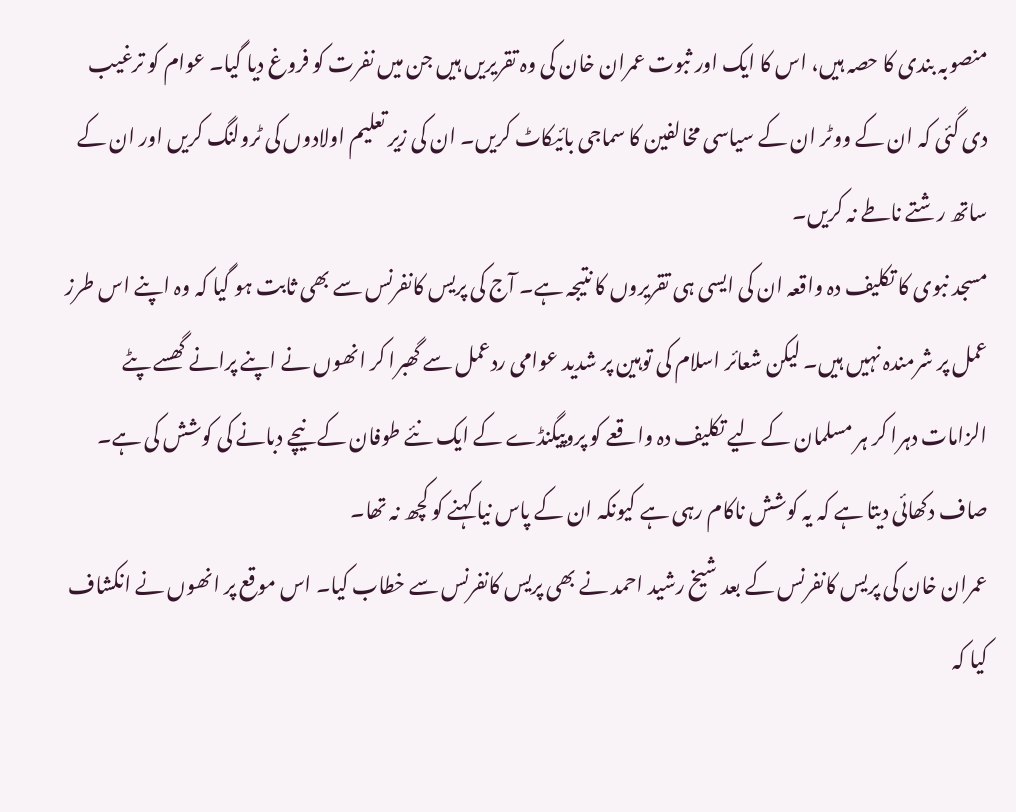منصوبہ بندی کا حصہ ہیں، اس کا ایک اور ثبوت عمران خان کی وہ تقریریں ہیں جن میں نفرت کو فروغ دیا گیا۔ عوام کو ترغیب دی گئی کہ ان کے ووٹر ان کے سیاسی مخالفین کا سماجی بائیکاٹ کریں۔ ان کی زیر تعلیم اولادوں کی ٹرولنگ کریں اور ان کے ساتھ رشتے ناطے نہ کریں۔
مسجد نبوی کا تکلیف دہ واقعہ ان کی ایسی ہی تقریروں کا نتیجہ ہے۔ آج کی پریس کانفرنس سے بھی ثابت ہو گیا کہ وہ اپنے اس طرز عمل پر شرمندہ نہیں ہیں۔ لیکن شعائر اسلام کی توہین پر شدید عوامی ردعمل سے گھبرا کر انھوں نے اپنے پرانے گھسے پٹے الزامات دہرا کر ہر مسلمان کے لیے تکلیف دہ واقعے کو پروپیگنڈے کے ایک نئے طوفان کے نیچے دبانے کی کوشش کی ہے۔ صاف دکھائی دیتا ہے کہ یہ کوشش ناکام رہی ہے کیونکہ ان کے پاس نیا کہنے کو کچھ نہ تھا۔
عمران خان کی پریس کانفرنس کے بعد شیخ رشید احمد نے بھی پریس کانفرنس سے خطاب کیا۔ اس موقع پر انھوں نے انکشاف کیا کہ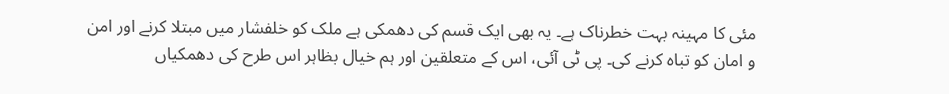مئی کا مہینہ بہت خطرناک ہے۔ یہ بھی ایک قسم کی دھمکی ہے ملک کو خلفشار میں مبتلا کرنے اور امن و امان کو تباہ کرنے کی۔ پی ٹی آئی، اس کے متعلقین اور ہم خیال بظاہر اس طرح کی دھمکیاں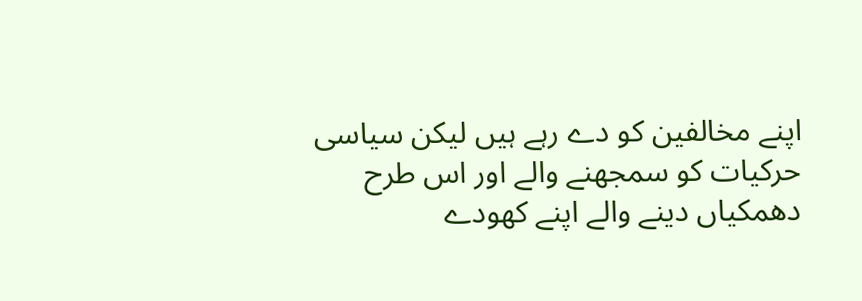اپنے مخالفین کو دے رہے ہیں لیکن سیاسی حرکیات کو سمجھنے والے اور اس طرح دھمکیاں دینے والے اپنے کھودے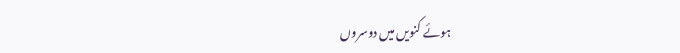ہوئے کنویں میں دوسروں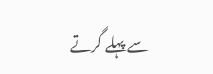سے پہلے گرتے